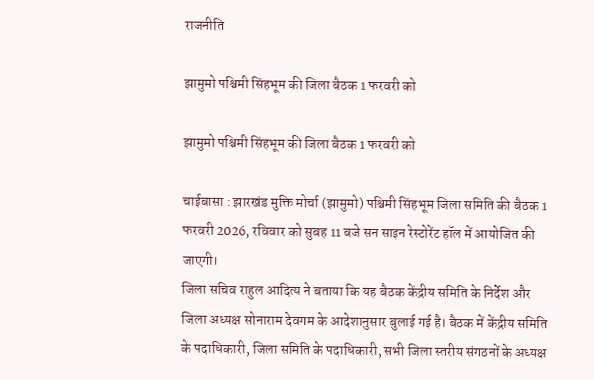राजनीति

झामुमो पश्चिमी सिंहभूम की जिला बैठक 1 फरवरी को

झामुमो पश्चिमी सिंहभूम की जिला बैठक 1 फरवरी को

चाईबासा : झारखंड मुक्ति मोर्चा (झामुमो) पश्चिमी सिंहभूम जिला समिति की बैठक 1 फरवरी 2026, रविवार को सुबह 11 बजे सन साइन रेस्टोरेंट हॉल में आयोजित की जाएगी।
जिला सचिव राहुल आदित्य ने बताया कि यह बैठक केंद्रीय समिति के निर्देश और जिला अध्यक्ष सोनाराम देवगम के आदेशानुसार बुलाई गई है। बैठक में केंद्रीय समिति के पदाधिकारी, जिला समिति के पदाधिकारी, सभी जिला स्तरीय संगठनों के अध्यक्ष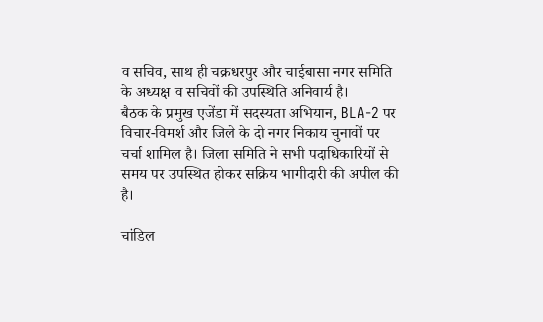व सचिव, साथ ही चक्रधरपुर और चाईबासा नगर समिति के अध्यक्ष व सचिवों की उपस्थिति अनिवार्य है।
बैठक के प्रमुख एजेंडा में सदस्यता अभियान, BLA-2 पर विचार-विमर्श और जिले के दो नगर निकाय चुनावों पर चर्चा शामिल है। जिला समिति ने सभी पदाधिकारियों से समय पर उपस्थित होकर सक्रिय भागीदारी की अपील की है।

चांडिल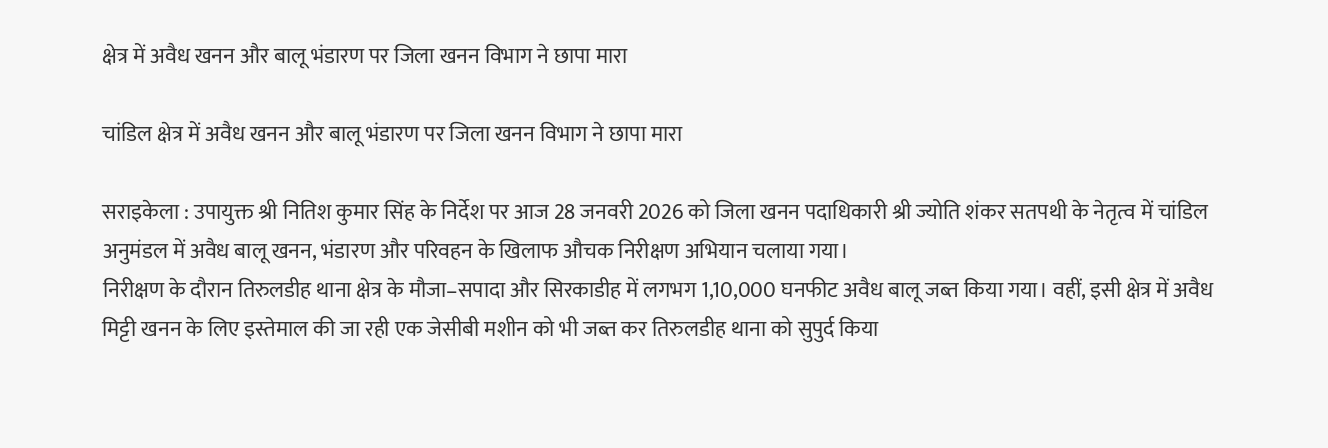क्षेत्र में अवैध खनन और बालू भंडारण पर जिला खनन विभाग ने छापा मारा

चांडिल क्षेत्र में अवैध खनन और बालू भंडारण पर जिला खनन विभाग ने छापा मारा

सराइकेला : उपायुक्त श्री नितिश कुमार सिंह के निर्देश पर आज 28 जनवरी 2026 को जिला खनन पदाधिकारी श्री ज्योति शंकर सतपथी के नेतृत्व में चांडिल अनुमंडल में अवैध बालू खनन, भंडारण और परिवहन के खिलाफ औचक निरीक्षण अभियान चलाया गया।
निरीक्षण के दौरान तिरुलडीह थाना क्षेत्र के मौजा–सपादा और सिरकाडीह में लगभग 1,10,000 घनफीट अवैध बालू जब्त किया गया। वहीं, इसी क्षेत्र में अवैध मिट्टी खनन के लिए इस्तेमाल की जा रही एक जेसीबी मशीन को भी जब्त कर तिरुलडीह थाना को सुपुर्द किया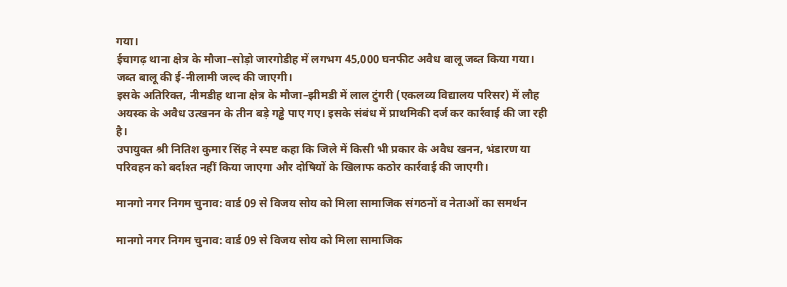गया।
ईचागढ़ थाना क्षेत्र के मौजा–सोड़ो जारगोडीह में लगभग 45,000 घनफीट अवैध बालू जब्त किया गया। जब्त बालू की ई-नीलामी जल्द की जाएगी।
इसके अतिरिक्त, नीमडीह थाना क्षेत्र के मौजा–झीमडी में लाल टुंगरी (एकलव्य विद्यालय परिसर) में लौह अयस्क के अवैध उत्खनन के तीन बड़े गड्ढे पाए गए। इसके संबंध में प्राथमिकी दर्ज कर कार्रवाई की जा रही है।
उपायुक्त श्री नितिश कुमार सिंह ने स्पष्ट कहा कि जिले में किसी भी प्रकार के अवैध खनन, भंडारण या परिवहन को बर्दाश्त नहीं किया जाएगा और दोषियों के खिलाफ कठोर कार्रवाई की जाएगी।

मानगो नगर निगम चुनाव: वार्ड 09 से विजय सोय को मिला सामाजिक संगठनों व नेताओं का समर्थन

मानगो नगर निगम चुनाव: वार्ड 09 से विजय सोय को मिला सामाजिक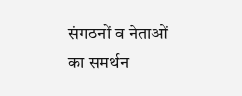संगठनों व नेताओं का समर्थन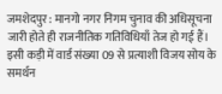जमशेदपुर : मानगो नगर निगम चुनाव की अधिसूचना जारी होते ही राजनीतिक गतिविधियाँ तेज हो गई हैं। इसी कड़ी में वार्ड संख्या 09 से प्रत्याशी विजय सोय के समर्थन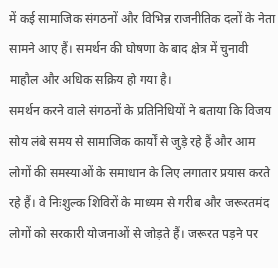में कई सामाजिक संगठनों और विभिन्न राजनीतिक दलों के नेता सामने आए हैं। समर्थन की घोषणा के बाद क्षेत्र में चुनावी माहौल और अधिक सक्रिय हो गया है।
समर्थन करने वाले संगठनों के प्रतिनिधियों ने बताया कि विजय सोय लंबे समय से सामाजिक कार्यों से जुड़े रहे हैं और आम लोगों की समस्याओं के समाधान के लिए लगातार प्रयास करते रहे हैं। वे निःशुल्क शिविरों के माध्यम से गरीब और जरूरतमंद लोगों को सरकारी योजनाओं से जोड़ते हैं। जरूरत पड़ने पर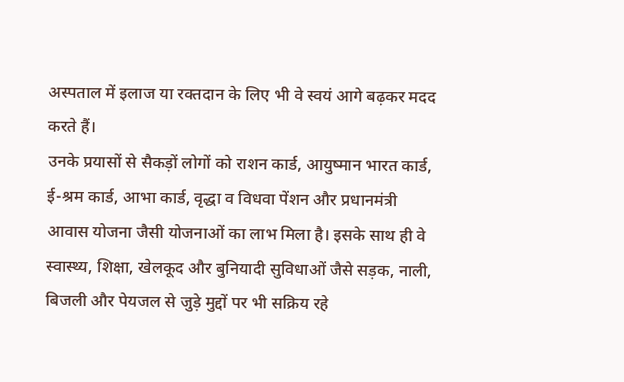अस्पताल में इलाज या रक्तदान के लिए भी वे स्वयं आगे बढ़कर मदद करते हैं।
उनके प्रयासों से सैकड़ों लोगों को राशन कार्ड, आयुष्मान भारत कार्ड, ई-श्रम कार्ड, आभा कार्ड, वृद्धा व विधवा पेंशन और प्रधानमंत्री आवास योजना जैसी योजनाओं का लाभ मिला है। इसके साथ ही वे स्वास्थ्य, शिक्षा, खेलकूद और बुनियादी सुविधाओं जैसे सड़क, नाली, बिजली और पेयजल से जुड़े मुद्दों पर भी सक्रिय रहे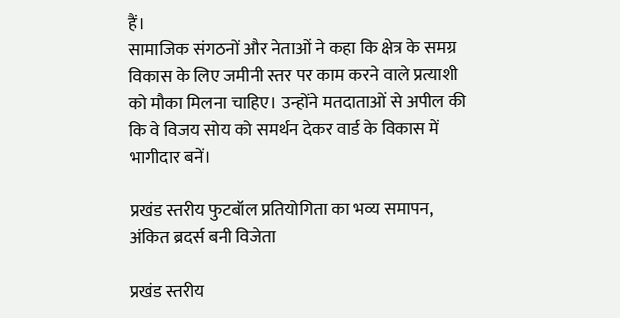हैं।
सामाजिक संगठनों और नेताओं ने कहा कि क्षेत्र के समग्र विकास के लिए जमीनी स्तर पर काम करने वाले प्रत्याशी को मौका मिलना चाहिए। उन्होंने मतदाताओं से अपील की कि वे विजय सोय को समर्थन देकर वार्ड के विकास में भागीदार बनें।

प्रखंड स्तरीय फुटबॉल प्रतियोगिता का भव्य समापन, अंकित ब्रदर्स बनी विजेता

प्रखंड स्तरीय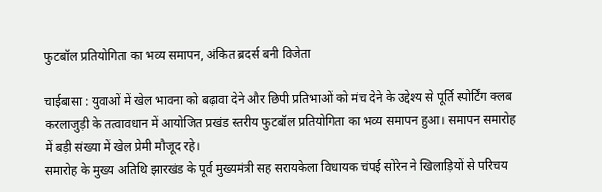फुटबॉल प्रतियोगिता का भव्य समापन, अंकित ब्रदर्स बनी विजेता

चाईबासा : युवाओं में खेल भावना को बढ़ावा देने और छिपी प्रतिभाओं को मंच देने के उद्देश्य से पूर्ति स्पोर्टिंग क्लब करलाजुड़ी के तत्वावधान में आयोजित प्रखंड स्तरीय फुटबॉल प्रतियोगिता का भव्य समापन हुआ। समापन समारोह में बड़ी संख्या में खेल प्रेमी मौजूद रहे।
समारोह के मुख्य अतिथि झारखंड के पूर्व मुख्यमंत्री सह सरायकेला विधायक चंपई सोरेन ने खिलाड़ियों से परिचय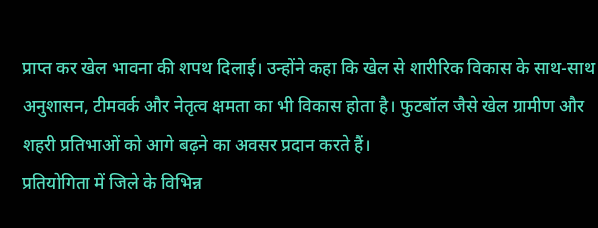प्राप्त कर खेल भावना की शपथ दिलाई। उन्होंने कहा कि खेल से शारीरिक विकास के साथ-साथ अनुशासन, टीमवर्क और नेतृत्व क्षमता का भी विकास होता है। फुटबॉल जैसे खेल ग्रामीण और शहरी प्रतिभाओं को आगे बढ़ने का अवसर प्रदान करते हैं।
प्रतियोगिता में जिले के विभिन्न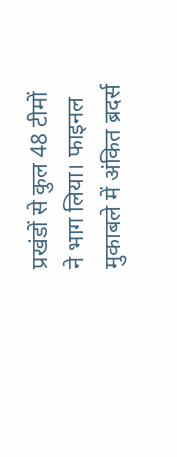प्रखंडों से कुल 48 टीमों ने भाग लिया। फाइनल मुकाबले में अंकित ब्रदर्स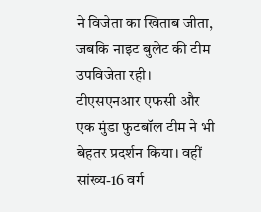ने विजेता का खिताब जीता, जबकि नाइट बुलेट की टीम उपविजेता रही। टीएसएनआर एफसी और एक मुंडा फुटबॉल टीम ने भी बेहतर प्रदर्शन किया। वहीं सांख्य-16 वर्ग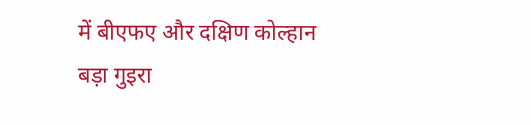में बीएफए और दक्षिण कोल्हान बड़ा गुइरा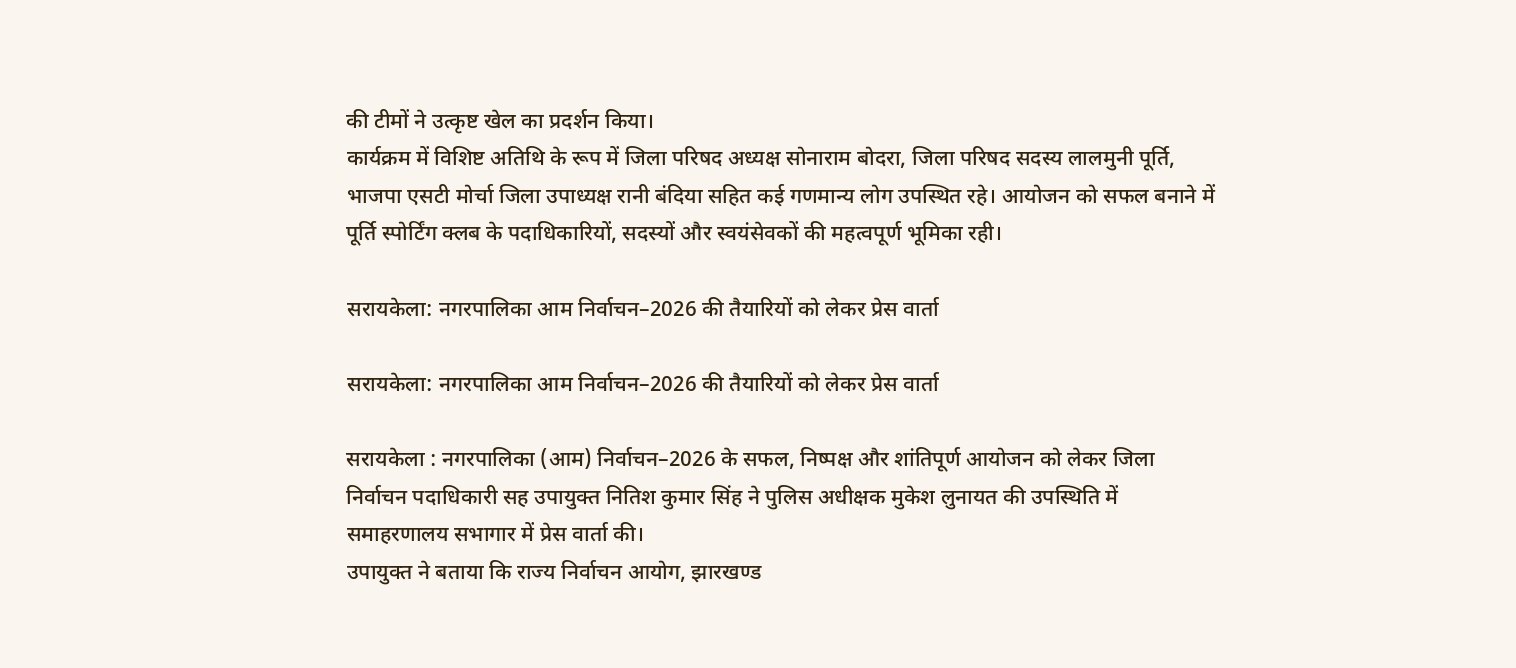की टीमों ने उत्कृष्ट खेल का प्रदर्शन किया।
कार्यक्रम में विशिष्ट अतिथि के रूप में जिला परिषद अध्यक्ष सोनाराम बोदरा, जिला परिषद सदस्य लालमुनी पूर्ति, भाजपा एसटी मोर्चा जिला उपाध्यक्ष रानी बंदिया सहित कई गणमान्य लोग उपस्थित रहे। आयोजन को सफल बनाने में पूर्ति स्पोर्टिंग क्लब के पदाधिकारियों, सदस्यों और स्वयंसेवकों की महत्वपूर्ण भूमिका रही।

सरायकेला: नगरपालिका आम निर्वाचन–2026 की तैयारियों को लेकर प्रेस वार्ता

सरायकेला: नगरपालिका आम निर्वाचन–2026 की तैयारियों को लेकर प्रेस वार्ता

सरायकेला : नगरपालिका (आम) निर्वाचन–2026 के सफल, निष्पक्ष और शांतिपूर्ण आयोजन को लेकर जिला निर्वाचन पदाधिकारी सह उपायुक्त नितिश कुमार सिंह ने पुलिस अधीक्षक मुकेश लुनायत की उपस्थिति में समाहरणालय सभागार में प्रेस वार्ता की।
उपायुक्त ने बताया कि राज्य निर्वाचन आयोग, झारखण्ड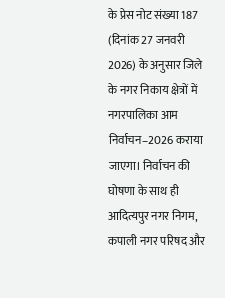के प्रेस नोट संख्या 187 (दिनांक 27 जनवरी 2026) के अनुसार जिले के नगर निकाय क्षेत्रों में नगरपालिका आम निर्वाचन–2026 कराया जाएगा। निर्वाचन की घोषणा के साथ ही आदित्यपुर नगर निगम, कपाली नगर परिषद और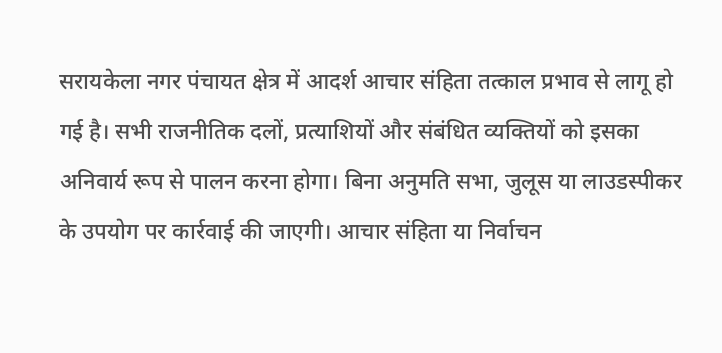सरायकेला नगर पंचायत क्षेत्र में आदर्श आचार संहिता तत्काल प्रभाव से लागू हो गई है। सभी राजनीतिक दलों, प्रत्याशियों और संबंधित व्यक्तियों को इसका अनिवार्य रूप से पालन करना होगा। बिना अनुमति सभा, जुलूस या लाउडस्पीकर के उपयोग पर कार्रवाई की जाएगी। आचार संहिता या निर्वाचन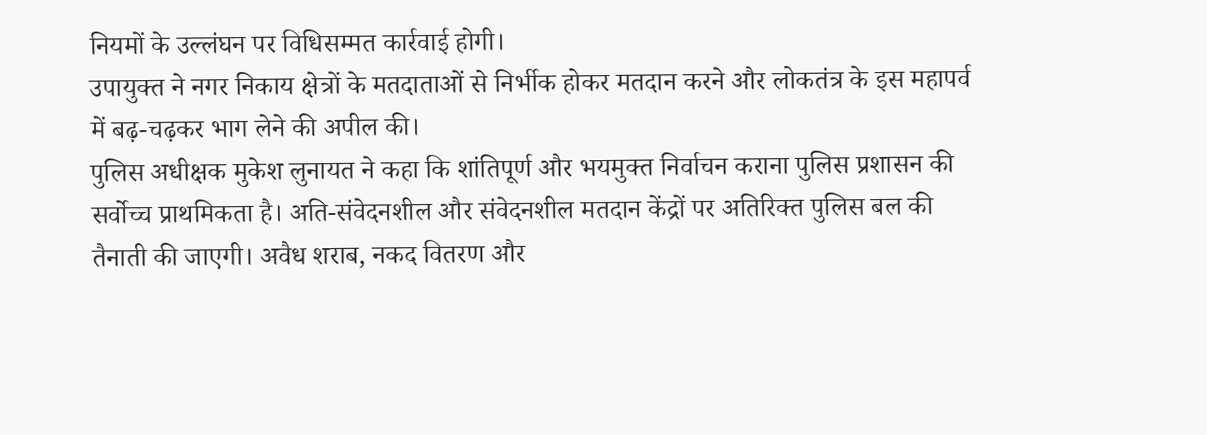नियमों के उल्लंघन पर विधिसम्मत कार्रवाई होगी।
उपायुक्त ने नगर निकाय क्षेत्रों के मतदाताओं से निर्भीक होकर मतदान करने और लोकतंत्र के इस महापर्व में बढ़-चढ़कर भाग लेने की अपील की।
पुलिस अधीक्षक मुकेश लुनायत ने कहा कि शांतिपूर्ण और भयमुक्त निर्वाचन कराना पुलिस प्रशासन की सर्वोच्च प्राथमिकता है। अति-संवेदनशील और संवेदनशील मतदान केंद्रों पर अतिरिक्त पुलिस बल की तैनाती की जाएगी। अवैध शराब, नकद वितरण और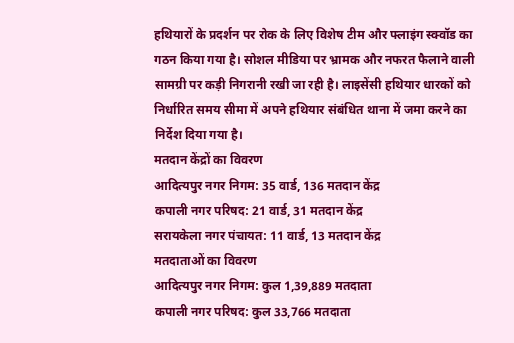हथियारों के प्रदर्शन पर रोक के लिए विशेष टीम और फ्लाइंग स्क्वॉड का गठन किया गया है। सोशल मीडिया पर भ्रामक और नफरत फैलाने वाली सामग्री पर कड़ी निगरानी रखी जा रही है। लाइसेंसी हथियार धारकों को निर्धारित समय सीमा में अपने हथियार संबंधित थाना में जमा करने का निर्देश दिया गया है।
मतदान केंद्रों का विवरण
आदित्यपुर नगर निगम: 35 वार्ड, 136 मतदान केंद्र
कपाली नगर परिषद: 21 वार्ड, 31 मतदान केंद्र
सरायकेला नगर पंचायत: 11 वार्ड, 13 मतदान केंद्र
मतदाताओं का विवरण
आदित्यपुर नगर निगम: कुल 1,39,889 मतदाता
कपाली नगर परिषद: कुल 33,766 मतदाता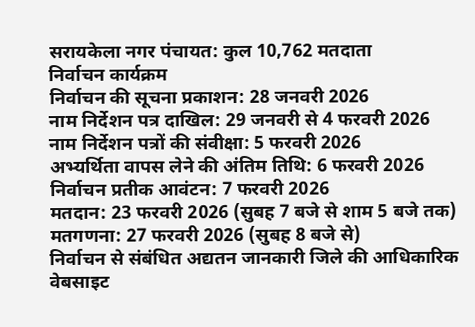सरायकेला नगर पंचायत: कुल 10,762 मतदाता
निर्वाचन कार्यक्रम
निर्वाचन की सूचना प्रकाशन: 28 जनवरी 2026
नाम निर्देशन पत्र दाखिल: 29 जनवरी से 4 फरवरी 2026
नाम निर्देशन पत्रों की संवीक्षा: 5 फरवरी 2026
अभ्यर्थिता वापस लेने की अंतिम तिथि: 6 फरवरी 2026
निर्वाचन प्रतीक आवंटन: 7 फरवरी 2026
मतदान: 23 फरवरी 2026 (सुबह 7 बजे से शाम 5 बजे तक)
मतगणना: 27 फरवरी 2026 (सुबह 8 बजे से)
निर्वाचन से संबंधित अद्यतन जानकारी जिले की आधिकारिक वेबसाइट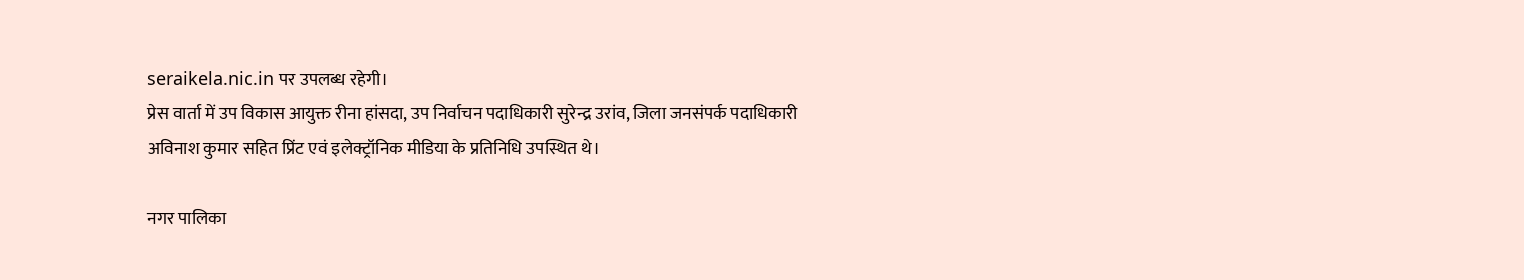seraikela.nic.in पर उपलब्ध रहेगी।
प्रेस वार्ता में उप विकास आयुक्त रीना हांसदा, उप निर्वाचन पदाधिकारी सुरेन्द्र उरांव, जिला जनसंपर्क पदाधिकारी अविनाश कुमार सहित प्रिंट एवं इलेक्ट्रॉनिक मीडिया के प्रतिनिधि उपस्थित थे।

नगर पालिका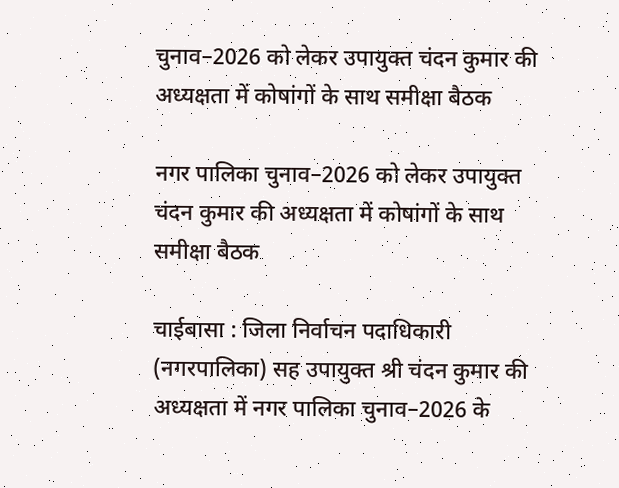चुनाव–2026 को लेकर उपायुक्त चंदन कुमार की अध्यक्षता में कोषांगों के साथ समीक्षा बैठक

नगर पालिका चुनाव–2026 को लेकर उपायुक्त चंदन कुमार की अध्यक्षता में कोषांगों के साथ समीक्षा बैठक

चाईबासा : जिला निर्वाचन पदाधिकारी (नगरपालिका) सह उपायुक्त श्री चंदन कुमार की अध्यक्षता में नगर पालिका चुनाव–2026 के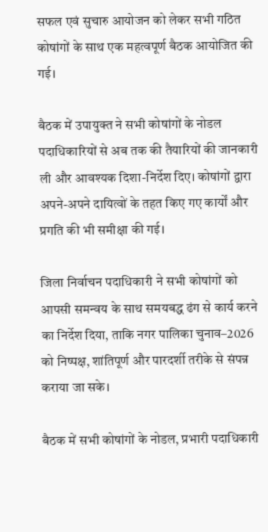सफल एवं सुचारु आयोजन को लेकर सभी गठित कोषांगों के साथ एक महत्वपूर्ण बैठक आयोजित की गई।

बैठक में उपायुक्त ने सभी कोषांगों के नोडल पदाधिकारियों से अब तक की तैयारियों की जानकारी ली और आवश्यक दिशा-निर्देश दिए। कोषांगों द्वारा अपने-अपने दायित्वों के तहत किए गए कार्यों और प्रगति की भी समीक्षा की गई।

जिला निर्वाचन पदाधिकारी ने सभी कोषांगों को आपसी समन्वय के साथ समयबद्ध ढंग से कार्य करने का निर्देश दिया, ताकि नगर पालिका चुनाव–2026 को निष्पक्ष, शांतिपूर्ण और पारदर्शी तरीके से संपन्न कराया जा सके।

बैठक में सभी कोषांगों के नोडल, प्रभारी पदाधिकारी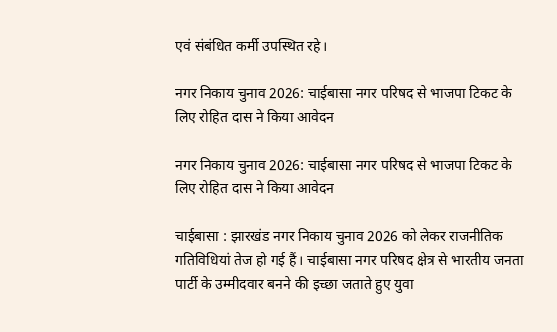एवं संबंधित कर्मी उपस्थित रहे।

नगर निकाय चुनाव 2026: चाईबासा नगर परिषद से भाजपा टिकट के लिए रोहित दास ने किया आवेदन

नगर निकाय चुनाव 2026: चाईबासा नगर परिषद से भाजपा टिकट के लिए रोहित दास ने किया आवेदन

चाईबासा : झारखंड नगर निकाय चुनाव 2026 को लेकर राजनीतिक गतिविधियां तेज हो गई हैं। चाईबासा नगर परिषद क्षेत्र से भारतीय जनता पार्टी के उम्मीदवार बनने की इच्छा जताते हुए युवा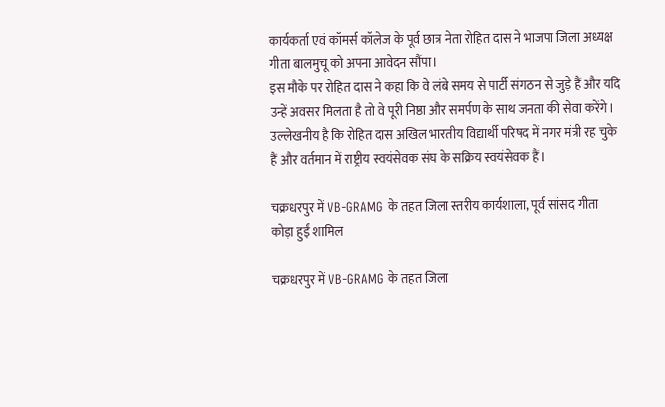कार्यकर्ता एवं कॉमर्स कॉलेज के पूर्व छात्र नेता रोहित दास ने भाजपा जिला अध्यक्ष गीता बालमुचू को अपना आवेदन सौंपा।
इस मौके पर रोहित दास ने कहा कि वे लंबे समय से पार्टी संगठन से जुड़े हैं और यदि उन्हें अवसर मिलता है तो वे पूरी निष्ठा और समर्पण के साथ जनता की सेवा करेंगे।
उल्लेखनीय है कि रोहित दास अखिल भारतीय विद्यार्थी परिषद में नगर मंत्री रह चुके हैं और वर्तमान में राष्ट्रीय स्वयंसेवक संघ के सक्रिय स्वयंसेवक हैं।

चक्रधरपुर में VB-GRAMG के तहत जिला स्तरीय कार्यशाला, पूर्व सांसद गीता कोड़ा हुईं शामिल

चक्रधरपुर में VB-GRAMG के तहत जिला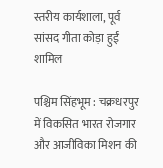स्तरीय कार्यशाला, पूर्व सांसद गीता कोड़ा हुईं शामिल

पश्चिम सिंहभूम : चक्रधरपुर में विकसित भारत रोजगार और आजीविका मिशन की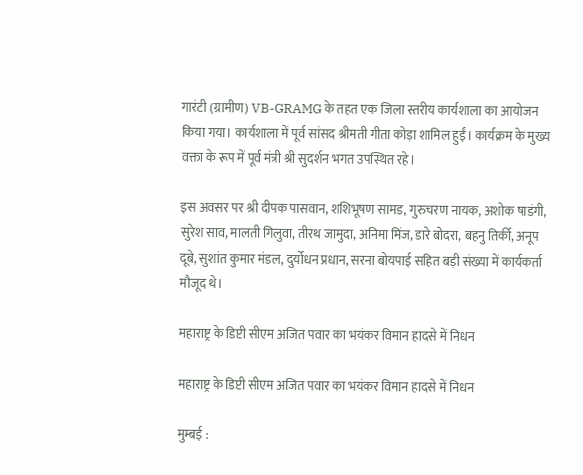गारंटी (ग्रामीण) VB-GRAMG के तहत एक जिला स्तरीय कार्यशाला का आयोजन किया गया। कार्यशाला में पूर्व सांसद श्रीमती गीता कोड़ा शामिल हुईं। कार्यक्रम के मुख्य वक्ता के रूप में पूर्व मंत्री श्री सुदर्शन भगत उपस्थित रहे।

इस अवसर पर श्री दीपक पासवान, शशिभूषण सामड, गुरुचरण नायक, अशोक षाडंगी, सुरेश साव, मालती गिलुवा, तीरथ जामुदा, अनिमा मिंज, डारे बोदरा, बहनु तिर्की, अनूप दूबे, सुशांत कुमार मंडल, दुर्योधन प्रधान, सरना बोयपाई सहित बड़ी संख्या में कार्यकर्ता मौजूद थे।

महाराष्ट्र के डिप्टी सीएम अजित पवार का भयंकर विमान हादसे में निधन

महाराष्ट्र के डिप्टी सीएम अजित पवार का भयंकर विमान हादसे में निधन

मुम्बई :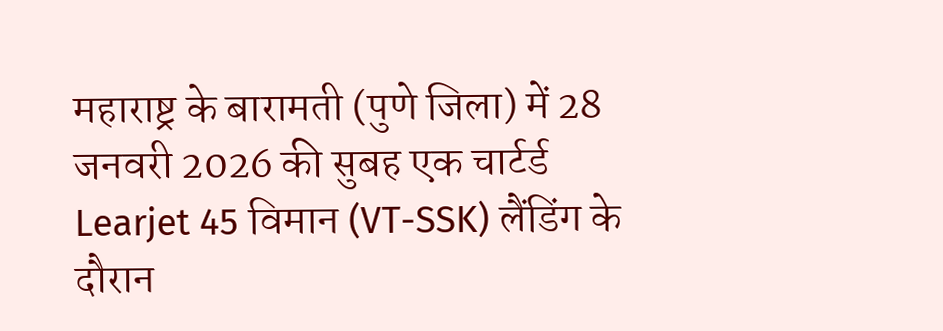महाराष्ट्र के बारामती (पुणे जिला) में 28 जनवरी 2026 की सुबह एक चार्टर्ड Learjet 45 विमान (VT-SSK) लैंडिंग के दौरान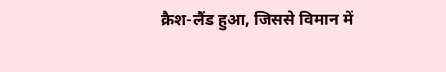क्रैश-लैंड हुआ, जिससे विमान में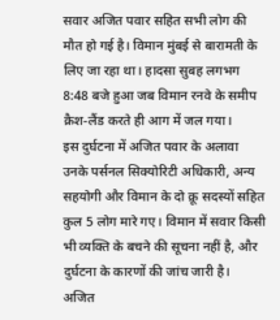सवार अजित पवार सहित सभी लोग की मौत हो गई है। विमान मुंबई से बारामती के लिए जा रहा था। हादसा सुबह लगभग 8:48 बजे हुआ जब विमान रनवे के समीप क्रैश-लैंड करते ही आग में जल गया।
इस दुर्घटना में अजित पवार के अलावा उनके पर्सनल सिक्योरिटी अधिकारी, अन्य सहयोगी और विमान के दो क्रू सदस्यों सहित कुल 5 लोग मारे गए। विमान में सवार किसी भी व्यक्ति के बचने की सूचना नहीं है, और दुर्घटना के कारणों की जांच जारी है।
अजित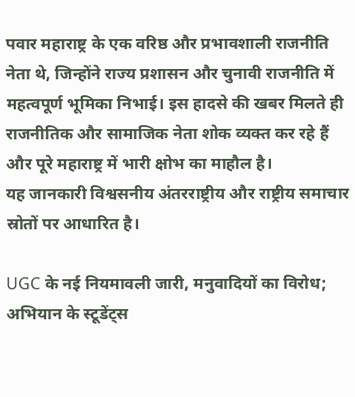पवार महाराष्ट्र के एक वरिष्ठ और प्रभावशाली राजनीति नेता थे, जिन्होंने राज्य प्रशासन और चुनावी राजनीति में महत्वपूर्ण भूमिका निभाई। इस हादसे की खबर मिलते ही राजनीतिक और सामाजिक नेता शोक व्यक्त कर रहे हैं और पूरे महाराष्ट्र में भारी क्षोभ का माहौल है।
यह जानकारी विश्वसनीय अंतरराष्ट्रीय और राष्ट्रीय समाचार स्रोतों पर आधारित है।

UGC के नई नियमावली जारी, मनुवादियों का विरोध; अभियान के स्टूडेंट्स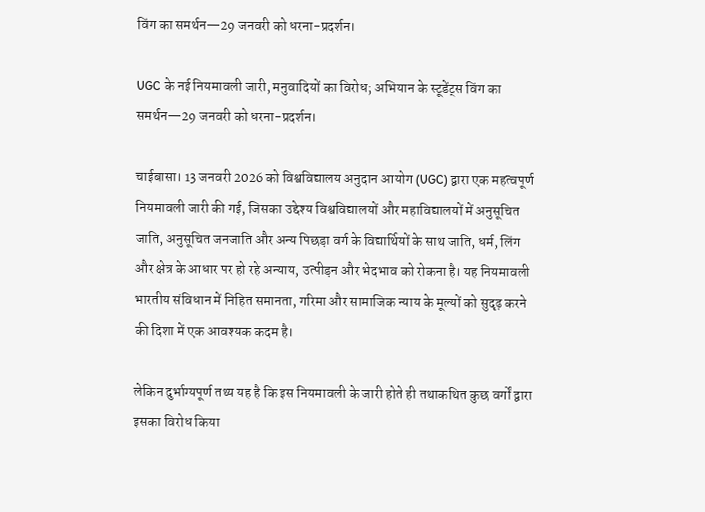विंग का समर्थन—29 जनवरी को धरना-प्रदर्शन।

UGC के नई नियमावली जारी, मनुवादियों का विरोध; अभियान के स्टूडेंट्स विंग का समर्थन—29 जनवरी को धरना-प्रदर्शन।

चाईबासा। 13 जनवरी 2026 को विश्वविद्यालय अनुदान आयोग (UGC) द्वारा एक महत्वपूर्ण नियमावली जारी की गई, जिसका उद्देश्य विश्वविद्यालयों और महाविद्यालयों में अनुसूचित जाति, अनुसूचित जनजाति और अन्य पिछड़ा वर्ग के विद्यार्थियों के साथ जाति, धर्म, लिंग और क्षेत्र के आधार पर हो रहे अन्याय, उत्पीड़न और भेदभाव को रोकना है। यह नियमावली भारतीय संविधान में निहित समानता, गरिमा और सामाजिक न्याय के मूल्यों को सुदृढ़ करने की दिशा में एक आवश्यक कदम है।

लेकिन दुर्भाग्यपूर्ण तथ्य यह है कि इस नियमावली के जारी होते ही तथाकथित कुछ वर्गों द्वारा इसका विरोध किया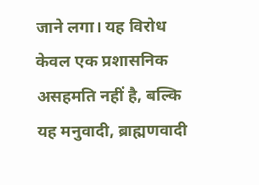जाने लगा। यह विरोध केवल एक प्रशासनिक असहमति नहीं है, बल्कि यह मनुवादी, ब्राह्मणवादी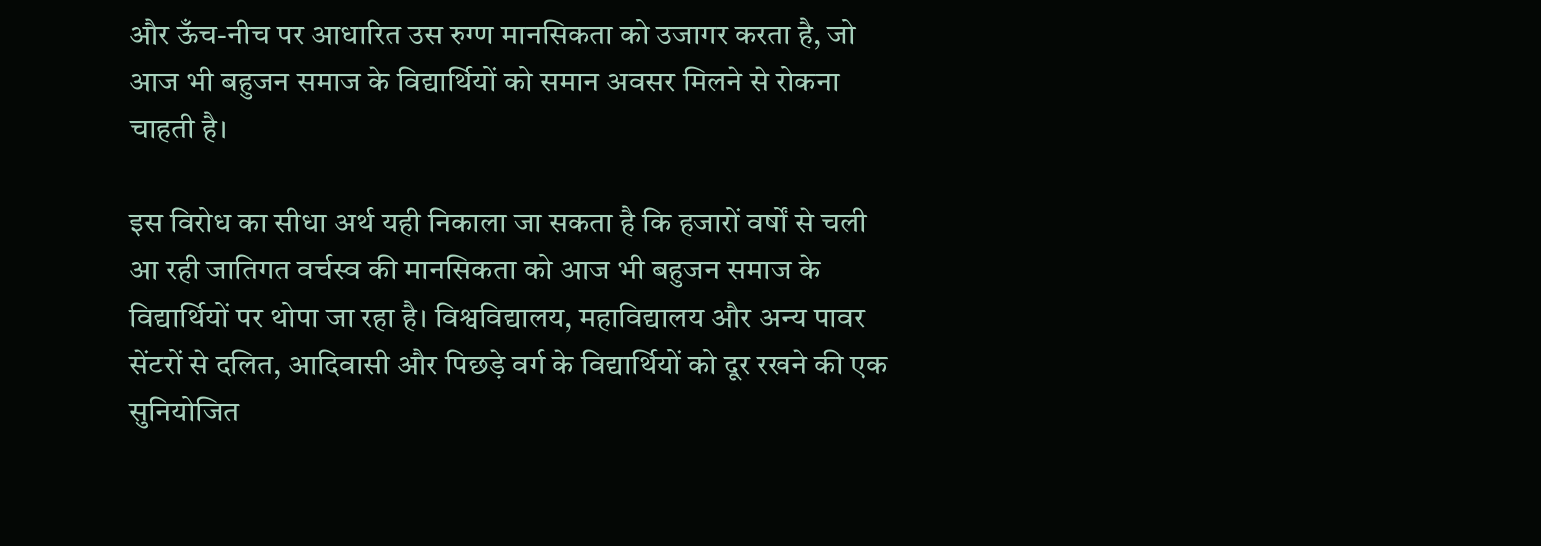और ऊँच-नीच पर आधारित उस रुग्ण मानसिकता को उजागर करता है, जो आज भी बहुजन समाज के विद्यार्थियों को समान अवसर मिलने से रोकना चाहती है।

इस विरोध का सीधा अर्थ यही निकाला जा सकता है कि हजारों वर्षों से चली आ रही जातिगत वर्चस्व की मानसिकता को आज भी बहुजन समाज के विद्यार्थियों पर थोपा जा रहा है। विश्वविद्यालय, महाविद्यालय और अन्य पावर सेंटरों से दलित, आदिवासी और पिछड़े वर्ग के विद्यार्थियों को दूर रखने की एक सुनियोजित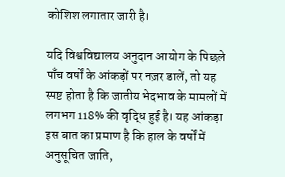कोशिश लगातार जारी है।

यदि विश्वविद्यालय अनुदान आयोग के पिछले पाँच वर्षों के आंकड़ों पर नज़र डालें, तो यह स्पष्ट होता है कि जातीय भेदभाव के मामलों में लगभग 118% की वृद्धि हुई है। यह आंकड़ा इस बात का प्रमाण है कि हाल के वर्षों में अनुसूचित जाति,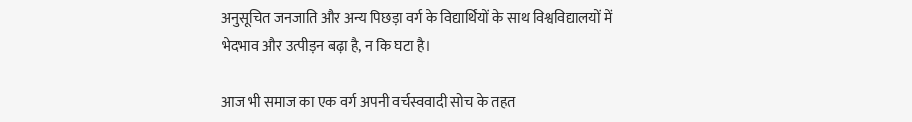अनुसूचित जनजाति और अन्य पिछड़ा वर्ग के विद्यार्थियों के साथ विश्वविद्यालयों में भेदभाव और उत्पीड़न बढ़ा है, न कि घटा है।

आज भी समाज का एक वर्ग अपनी वर्चस्ववादी सोच के तहत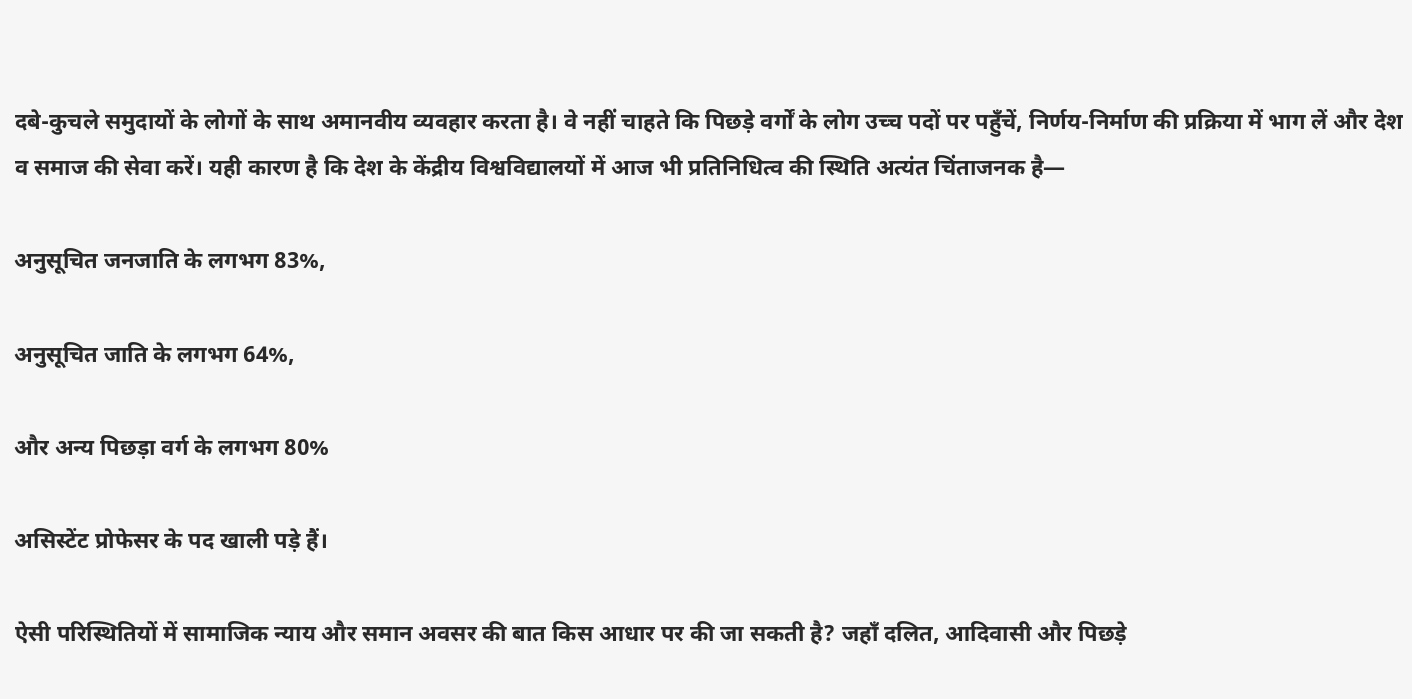दबे-कुचले समुदायों के लोगों के साथ अमानवीय व्यवहार करता है। वे नहीं चाहते कि पिछड़े वर्गों के लोग उच्च पदों पर पहुँचें, निर्णय-निर्माण की प्रक्रिया में भाग लें और देश व समाज की सेवा करें। यही कारण है कि देश के केंद्रीय विश्वविद्यालयों में आज भी प्रतिनिधित्व की स्थिति अत्यंत चिंताजनक है—

अनुसूचित जनजाति के लगभग 83%,

अनुसूचित जाति के लगभग 64%,

और अन्य पिछड़ा वर्ग के लगभग 80%

असिस्टेंट प्रोफेसर के पद खाली पड़े हैं।

ऐसी परिस्थितियों में सामाजिक न्याय और समान अवसर की बात किस आधार पर की जा सकती है? जहाँ दलित, आदिवासी और पिछड़े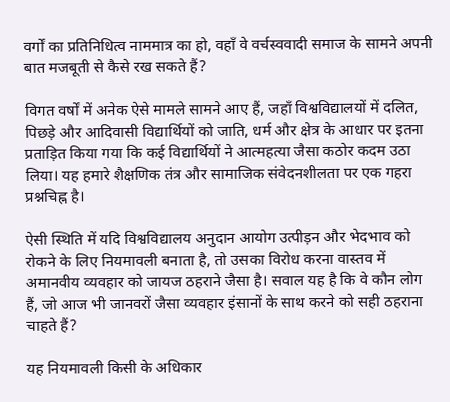वर्गों का प्रतिनिधित्व नाममात्र का हो, वहाँ वे वर्चस्ववादी समाज के सामने अपनी बात मजबूती से कैसे रख सकते हैं?

विगत वर्षों में अनेक ऐसे मामले सामने आए हैं, जहाँ विश्वविद्यालयों में दलित, पिछड़े और आदिवासी विद्यार्थियों को जाति, धर्म और क्षेत्र के आधार पर इतना प्रताड़ित किया गया कि कई विद्यार्थियों ने आत्महत्या जैसा कठोर कदम उठा लिया। यह हमारे शैक्षणिक तंत्र और सामाजिक संवेदनशीलता पर एक गहरा प्रश्नचिह्न है।

ऐसी स्थिति में यदि विश्वविद्यालय अनुदान आयोग उत्पीड़न और भेदभाव को रोकने के लिए नियमावली बनाता है, तो उसका विरोध करना वास्तव में अमानवीय व्यवहार को जायज ठहराने जैसा है। सवाल यह है कि वे कौन लोग हैं, जो आज भी जानवरों जैसा व्यवहार इंसानों के साथ करने को सही ठहराना चाहते हैं?

यह नियमावली किसी के अधिकार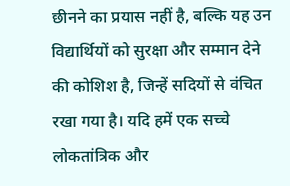छीनने का प्रयास नहीं है, बल्कि यह उन विद्यार्थियों को सुरक्षा और सम्मान देने की कोशिश है, जिन्हें सदियों से वंचित रखा गया है। यदि हमें एक सच्चे लोकतांत्रिक और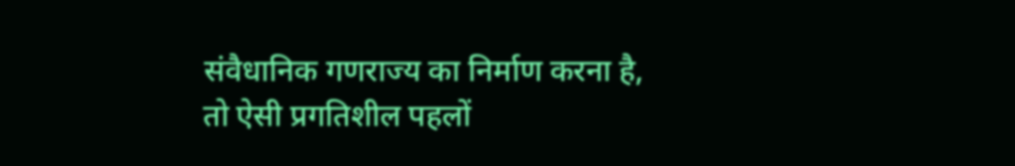संवैधानिक गणराज्य का निर्माण करना है, तो ऐसी प्रगतिशील पहलों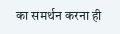का समर्थन करना ही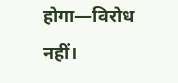होगा—विरोध नहीं।